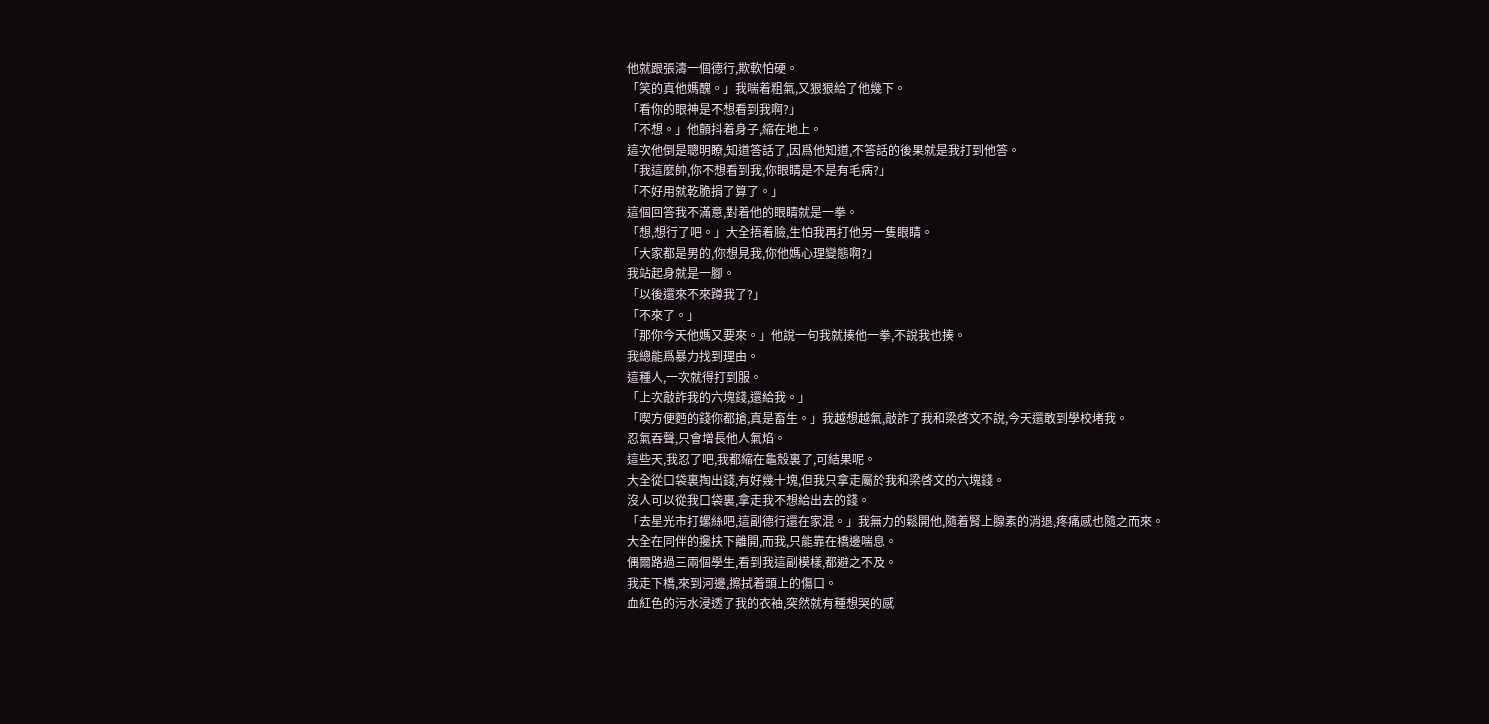他就跟張濤一個德行,欺軟怕硬。
「笑的真他媽醜。」我喘着粗氣,又狠狠給了他幾下。
「看你的眼神是不想看到我啊?」
「不想。」他顫抖着身子,縮在地上。
這次他倒是聰明瞭,知道答話了,因爲他知道,不答話的後果就是我打到他答。
「我這麼帥,你不想看到我,你眼睛是不是有毛病?」
「不好用就乾脆捐了算了。」
這個回答我不滿意,對着他的眼睛就是一拳。
「想,想行了吧。」大全捂着臉,生怕我再打他另一隻眼睛。
「大家都是男的,你想見我,你他媽心理變態啊?」
我站起身就是一腳。
「以後還來不來蹲我了?」
「不來了。」
「那你今天他媽又要來。」他說一句我就揍他一拳,不說我也揍。
我總能爲暴力找到理由。
這種人,一次就得打到服。
「上次敲詐我的六塊錢,還給我。」
「喫方便麪的錢你都搶,真是畜生。」我越想越氣,敲詐了我和梁啓文不說,今天還敢到學校堵我。
忍氣吞聲,只會增長他人氣焰。
這些天,我忍了吧,我都縮在龜殼裏了,可結果呢。
大全從口袋裏掏出錢,有好幾十塊,但我只拿走屬於我和梁啓文的六塊錢。
沒人可以從我口袋裏,拿走我不想給出去的錢。
「去星光市打螺絲吧,這副德行還在家混。」我無力的鬆開他,隨着腎上腺素的消退,疼痛感也隨之而來。
大全在同伴的攙扶下離開,而我,只能靠在橋邊喘息。
偶爾路過三兩個學生,看到我這副模樣,都避之不及。
我走下橋,來到河邊,擦拭着頭上的傷口。
血紅色的污水浸透了我的衣袖,突然就有種想哭的感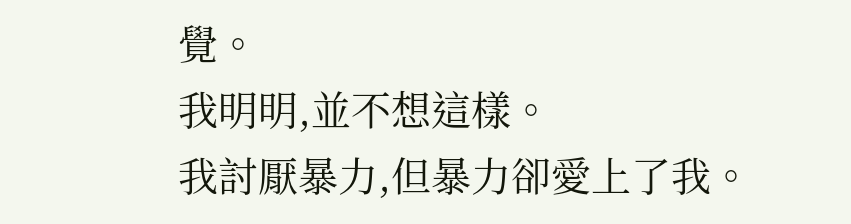覺。
我明明,並不想這樣。
我討厭暴力,但暴力卻愛上了我。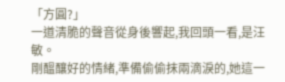「方圓?」
一道清脆的聲音從身後響起,我回頭一看,是汪敏。
剛醞釀好的情緒,準備偷偷抹兩滴淚的,她這一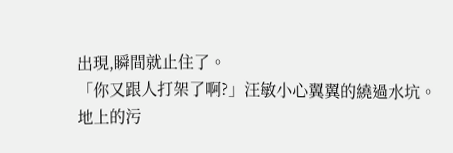出現,瞬間就止住了。
「你又跟人打架了啊?」汪敏小心翼翼的繞過水坑。
地上的污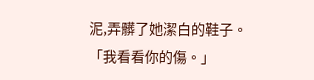泥,弄髒了她潔白的鞋子。
「我看看你的傷。」